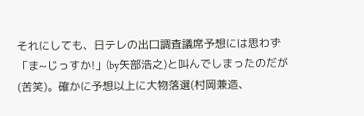それにしても、日テレの出口調査議席予想には思わず「ま~じっすか!」(by矢部浩之)と叫んでしまったのだが(苦笑)。確かに予想以上に大物落選(村岡兼造、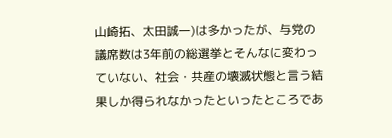山崎拓、太田誠一)は多かったが、与党の議席数は3年前の総選挙とそんなに変わっていない、社会・共産の壊滅状態と言う結果しか得られなかったといったところであ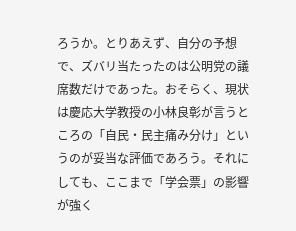ろうか。とりあえず、自分の予想で、ズバリ当たったのは公明党の議席数だけであった。おそらく、現状は慶応大学教授の小林良彰が言うところの「自民・民主痛み分け」というのが妥当な評価であろう。それにしても、ここまで「学会票」の影響が強く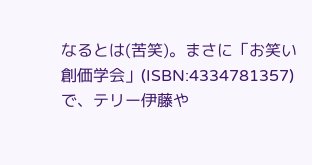なるとは(苦笑)。まさに「お笑い創価学会」(ISBN:4334781357)で、テリー伊藤や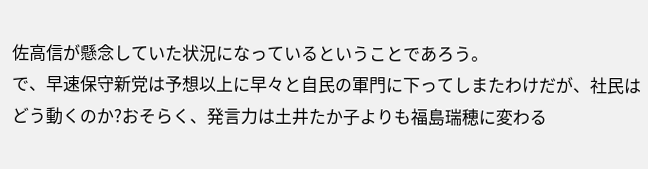佐高信が懸念していた状況になっているということであろう。
で、早速保守新党は予想以上に早々と自民の軍門に下ってしまたわけだが、社民はどう動くのか?おそらく、発言力は土井たか子よりも福島瑞穂に変わる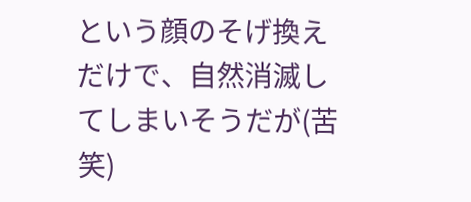という顔のそげ換えだけで、自然消滅してしまいそうだが(苦笑)